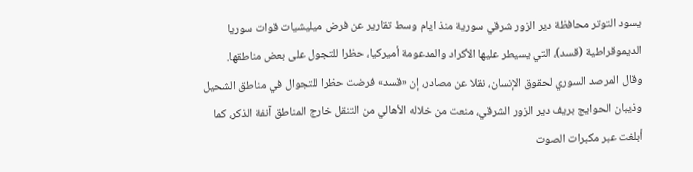يسود التوتر محافظة دير الزور شرقي سورية منذ ايام وسط تقارير عن فرض ميليشيات قوات سوريا الديموقراطية (قسد)، التي يسيطر عليها الأكراد والمدعومة أميركيا، حظرا للتجول على بعض مناطقها.
وقال المرصد السوري لحقوق الإنسان، نقلا عن مصادر، إن «قسد» فرضت حظرا للتجوال في مناطق الشحيل وذيبان الحوايج بريف دير الزور الشرقي، منعت من خلاله الأهالي من التنقل خارج المناطق آنفة الذكر، كما أبلغت عبر مكبرات الصوت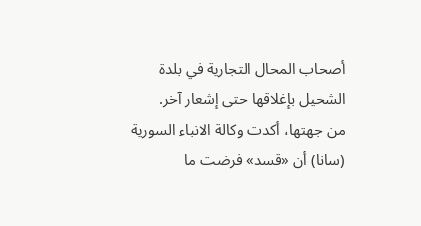أصحاب المحال التجارية في بلدة الشحيل بإغلاقها حتى إشعار آخر.
من جهتها، أكدت وكالة الانباء السورية (سانا) أن «قسد» فرضت ما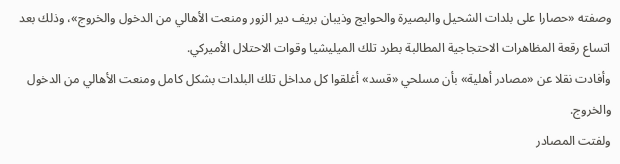وصفته «حصارا على بلدات الشحيل والبصيرة والحوايج وذيبان بريف دير الزور ومنعت الأهالي من الدخول والخروج»، وذلك بعد اتساع رقعة المظاهرات الاحتجاجية المطالبة بطرد تلك الميليشيا وقوات الاحتلال الأميركي.
وأفادت نقلا عن «مصادر أهلية» بأن مسلحي «قسد» أغلقوا كل مداخل تلك البلدات بشكل كامل ومنعت الأهالي من الدخول والخروج.
ولفتت المصادر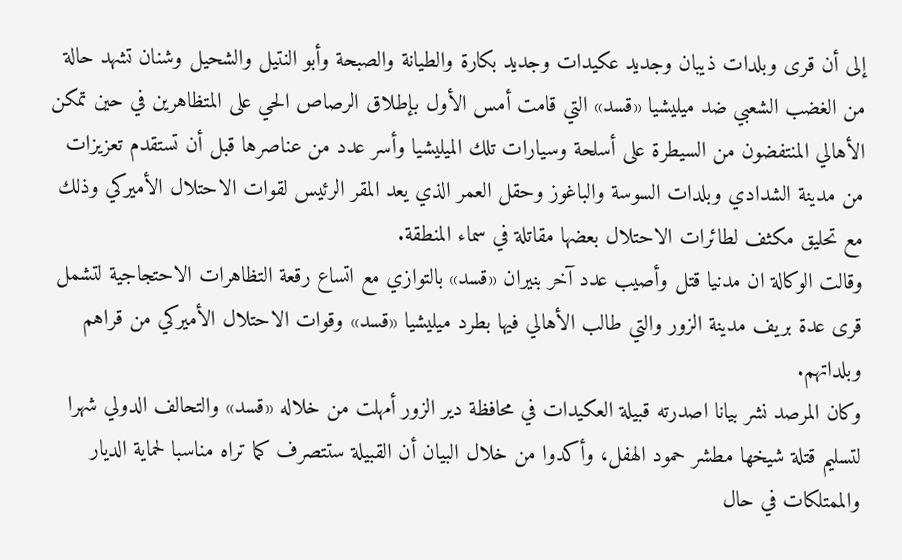إلى أن قرى وبلدات ذيبان وجديد عكيدات وجديد بكارة والطيانة والصبحة وأبو النتيل والشحيل وشنان تشهد حالة من الغضب الشعبي ضد ميليشيا «قسد» التي قامت أمس الأول بإطلاق الرصاص الحي على المتظاهرين في حين تمكن الأهالي المنتفضون من السيطرة على أسلحة وسيارات تلك الميليشيا وأسر عدد من عناصرها قبل أن تستقدم تعزيزات من مدينة الشدادي وبلدات السوسة والباغوز وحقل العمر الذي يعد المقر الرئيس لقوات الاحتلال الأميركي وذلك مع تحليق مكثف لطائرات الاحتلال بعضها مقاتلة في سماء المنطقة.
وقالت الوكالة ان مدنيا قتل وأصيب عدد آخر بنيران «قسد» بالتوازي مع اتساع رقعة التظاهرات الاحتجاجية لتشمل قرى عدة بريف مدينة الزور والتي طالب الأهالي فيها بطرد ميليشيا «قسد» وقوات الاحتلال الأميركي من قراهم وبلداتهم.
وكان المرصد نشر بيانا اصدرته قبيلة العكيدات في محافظة دير الزور أمهلت من خلاله «قسد» والتحالف الدولي شهرا لتسليم قتلة شيخها مطشر حمود الهفل، وأكدوا من خلال البيان أن القبيلة ستتصرف كما تراه مناسبا لحماية الديار والممتلكات في حال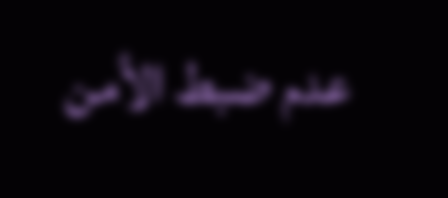عدم ضبط الأمن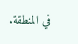في المنطقة.